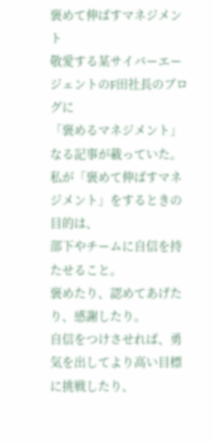褒めて伸ばすマネジメント
敬愛する某サイバーエージェントのF田社長のブログに
「褒めるマネジメント」なる記事が載っていた。
私が「褒めて伸ばすマネジメント」をするときの目的は、
部下やチームに自信を持たせること。
褒めたり、認めてあげたり、感謝したり。
自信をつけさせれば、勇気を出してより高い目標に挑戦したり、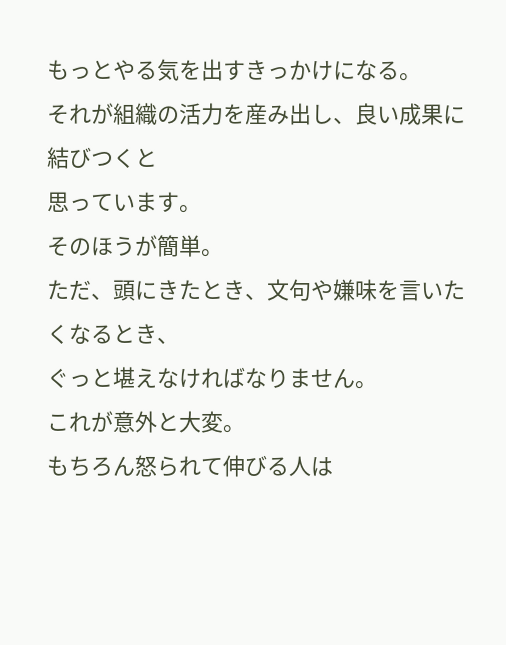もっとやる気を出すきっかけになる。
それが組織の活力を産み出し、良い成果に結びつくと
思っています。
そのほうが簡単。
ただ、頭にきたとき、文句や嫌味を言いたくなるとき、
ぐっと堪えなければなりません。
これが意外と大変。
もちろん怒られて伸びる人は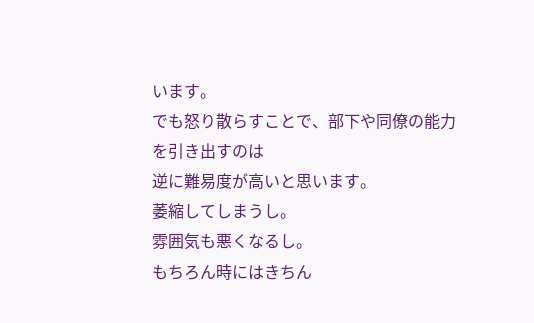います。
でも怒り散らすことで、部下や同僚の能力を引き出すのは
逆に難易度が高いと思います。
萎縮してしまうし。
雰囲気も悪くなるし。
もちろん時にはきちん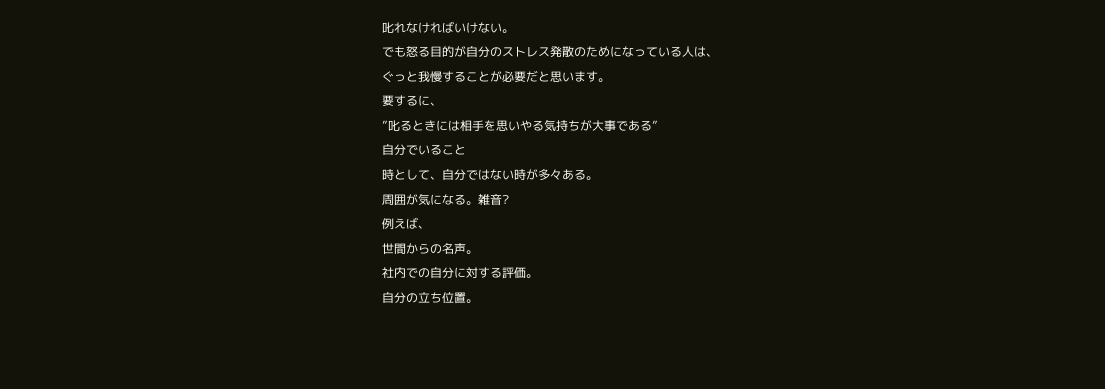叱れなければいけない。
でも怒る目的が自分のストレス発散のためになっている人は、
ぐっと我慢することが必要だと思います。
要するに、
”叱るときには相手を思いやる気持ちが大事である”
自分でいること
時として、自分ではない時が多々ある。
周囲が気になる。雑音?
例えば、
世間からの名声。
社内での自分に対する評価。
自分の立ち位置。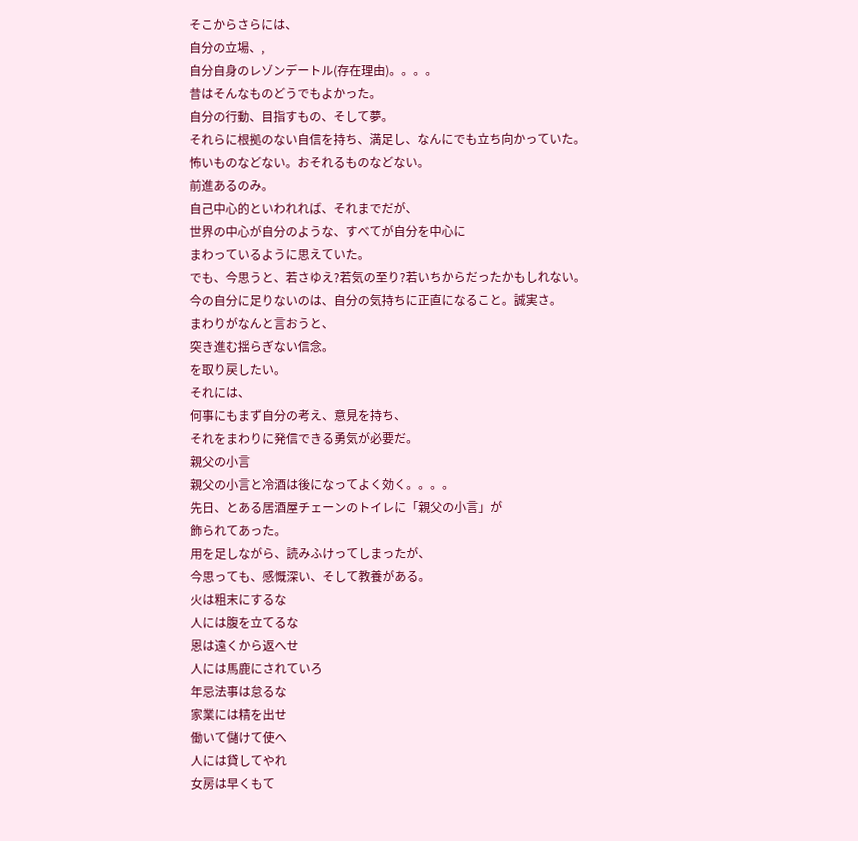そこからさらには、
自分の立場、,
自分自身のレゾンデートル(存在理由)。。。。
昔はそんなものどうでもよかった。
自分の行動、目指すもの、そして夢。
それらに根拠のない自信を持ち、満足し、なんにでも立ち向かっていた。
怖いものなどない。おそれるものなどない。
前進あるのみ。
自己中心的といわれれば、それまでだが、
世界の中心が自分のような、すべてが自分を中心に
まわっているように思えていた。
でも、今思うと、若さゆえ?若気の至り?若いちからだったかもしれない。
今の自分に足りないのは、自分の気持ちに正直になること。誠実さ。
まわりがなんと言おうと、
突き進む揺らぎない信念。
を取り戻したい。
それには、
何事にもまず自分の考え、意見を持ち、
それをまわりに発信できる勇気が必要だ。
親父の小言
親父の小言と冷酒は後になってよく効く。。。。
先日、とある居酒屋チェーンのトイレに「親父の小言」が
飾られてあった。
用を足しながら、読みふけってしまったが、
今思っても、感慨深い、そして教養がある。
火は粗末にするな
人には腹を立てるな
恩は遠くから返へせ
人には馬鹿にされていろ
年忌法事は怠るな
家業には精を出せ
働いて儲けて使へ
人には貸してやれ
女房は早くもて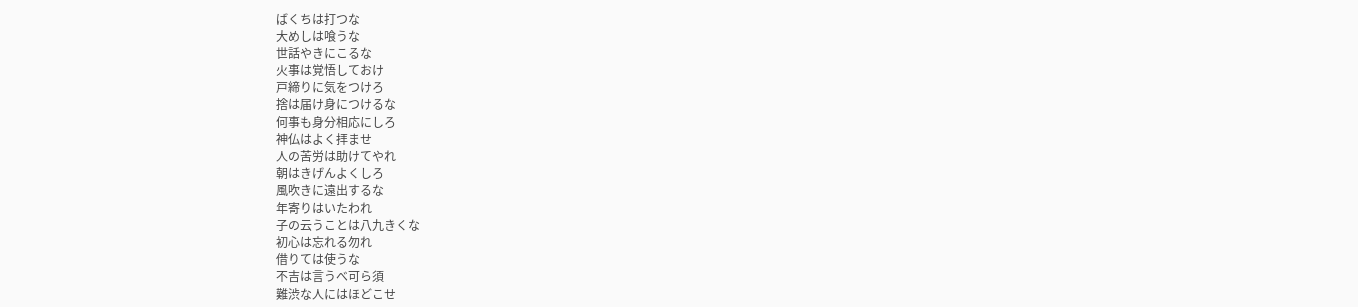ばくちは打つな
大めしは喰うな
世話やきにこるな
火事は覚悟しておけ
戸締りに気をつけろ
捨は届け身につけるな
何事も身分相応にしろ
神仏はよく拝ませ
人の苦労は助けてやれ
朝はきげんよくしろ
風吹きに遠出するな
年寄りはいたわれ
子の云うことは八九きくな
初心は忘れる勿れ
借りては使うな
不吉は言うべ可ら須
難渋な人にはほどこせ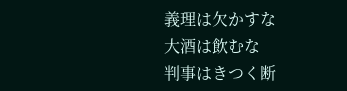義理は欠かすな
大酒は飲むな
判事はきつく断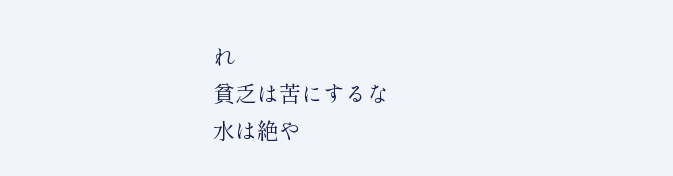れ
貧乏は苦にするな
水は絶や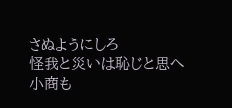さぬようにしろ
怪我と災いは恥じと思へ
小商も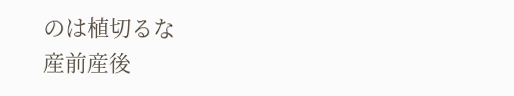のは植切るな
産前産後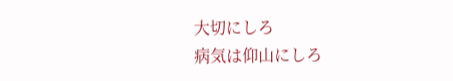大切にしろ
病気は仰山にしろ